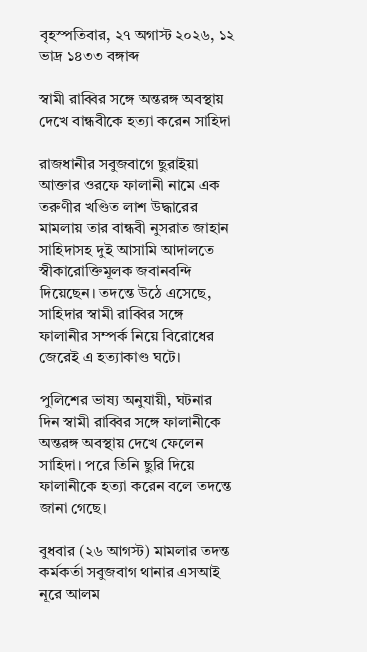বৃহস্পতিবার, ২৭ অগাস্ট ২০২৬, ১২ ভাদ্র ১৪৩৩ বঙ্গাব্দ

স্বামী রাব্বির সঙ্গে অন্তরঙ্গ অবস্থায় দেখে বান্ধবীকে হত্যা করেন সাহিদা

রাজধানীর সবুজবাগে ছুরাইয়া আক্তার ওরফে ফালানী নামে এক তরুণীর খণ্ডিত লাশ উদ্ধারের মামলায় তার বান্ধবী নুসরাত জাহান সাহিদাসহ দুই আসামি আদালতে স্বীকারোক্তিমূলক জবানবন্দি দিয়েছেন। তদন্তে উঠে এসেছে, সাহিদার স্বামী রাব্বির সঙ্গে ফালানীর সম্পর্ক নিয়ে বিরোধের জেরেই এ হত্যাকাণ্ড ঘটে।

পুলিশের ভাষ্য অনুযায়ী, ঘটনার দিন স্বামী রাব্বির সঙ্গে ফালানীকে অন্তরঙ্গ অবস্থায় দেখে ফেলেন সাহিদা। পরে তিনি ছুরি দিয়ে ফালানীকে হত্যা করেন বলে তদন্তে জানা গেছে।

বুধবার (২৬ আগস্ট) মামলার তদন্ত কর্মকর্তা সবুজবাগ থানার এসআই নূরে আলম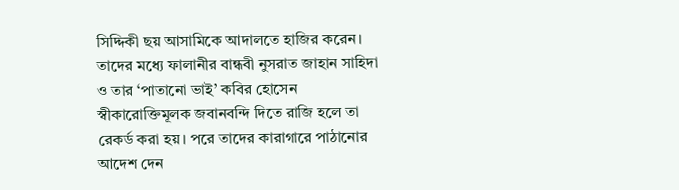সিদ্দিকী ছয় আসামিকে আদালতে হাজির করেন। তাদের মধ্যে ফালানীর বান্ধবী নুসরাত জাহান সাহিদা ও তার ‘পাতানো ভাই’ কবির হোসেন স্বীকারোক্তিমূলক জবানবন্দি দিতে রাজি হলে তা রেকর্ড করা হয়। পরে তাদের কারাগারে পাঠানোর আদেশ দেন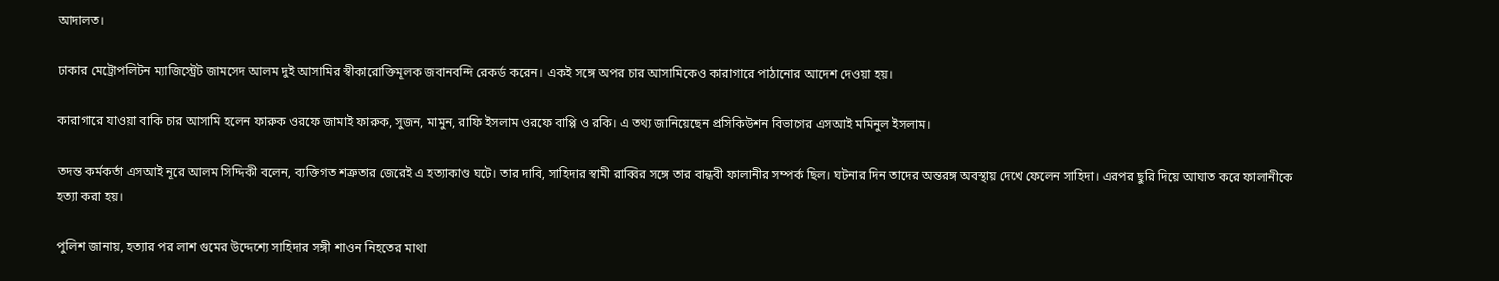আদালত।

ঢাকার মেট্রোপলিটন ম্যাজিস্ট্রেট জামসেদ আলম দুই আসামির স্বীকারোক্তিমূলক জবানবন্দি রেকর্ড করেন। একই সঙ্গে অপর চার আসামিকেও কারাগারে পাঠানোর আদেশ দেওয়া হয়।

কারাগারে যাওয়া বাকি চার আসামি হলেন ফারুক ওরফে জামাই ফারুক, সুজন, মামুন, রাফি ইসলাম ওরফে বাপ্পি ও রকি। এ তথ্য জানিয়েছেন প্রসিকিউশন বিভাগের এসআই মমিনুল ইসলাম।

তদন্ত কর্মকর্তা এসআই নূরে আলম সিদ্দিকী বলেন, ব্যক্তিগত শত্রুতার জেরেই এ হত্যাকাণ্ড ঘটে। তার দাবি, সাহিদার স্বামী রাব্বির সঙ্গে তার বান্ধবী ফালানীর সম্পর্ক ছিল। ঘটনার দিন তাদের অন্তরঙ্গ অবস্থায় দেখে ফেলেন সাহিদা। এরপর ছুরি দিয়ে আঘাত করে ফালানীকে হত্যা করা হয়।

পুলিশ জানায়, হত্যার পর লাশ গুমের উদ্দেশ্যে সাহিদার সঙ্গী শাওন নিহতের মাথা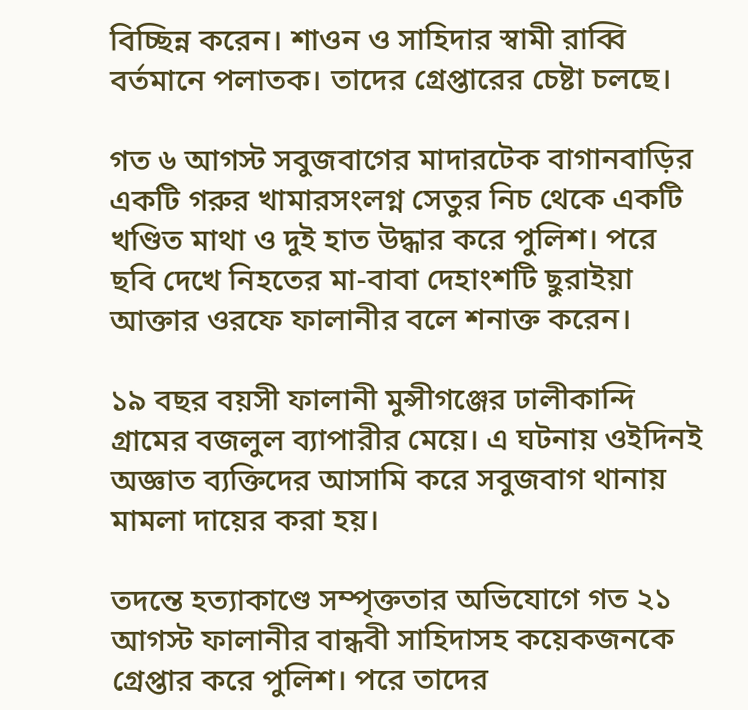বিচ্ছিন্ন করেন। শাওন ও সাহিদার স্বামী রাব্বি বর্তমানে পলাতক। তাদের গ্রেপ্তারের চেষ্টা চলছে।

গত ৬ আগস্ট সবুজবাগের মাদারটেক বাগানবাড়ির একটি গরুর খামারসংলগ্ন সেতুর নিচ থেকে একটি খণ্ডিত মাথা ও দুই হাত উদ্ধার করে পুলিশ। পরে ছবি দেখে নিহতের মা-বাবা দেহাংশটি ছুরাইয়া আক্তার ওরফে ফালানীর বলে শনাক্ত করেন।

১৯ বছর বয়সী ফালানী মুন্সীগঞ্জের ঢালীকান্দি গ্রামের বজলুল ব্যাপারীর মেয়ে। এ ঘটনায় ওইদিনই অজ্ঞাত ব্যক্তিদের আসামি করে সবুজবাগ থানায় মামলা দায়ের করা হয়।

তদন্তে হত্যাকাণ্ডে সম্পৃক্ততার অভিযোগে গত ২১ আগস্ট ফালানীর বান্ধবী সাহিদাসহ কয়েকজনকে গ্রেপ্তার করে পুলিশ। পরে তাদের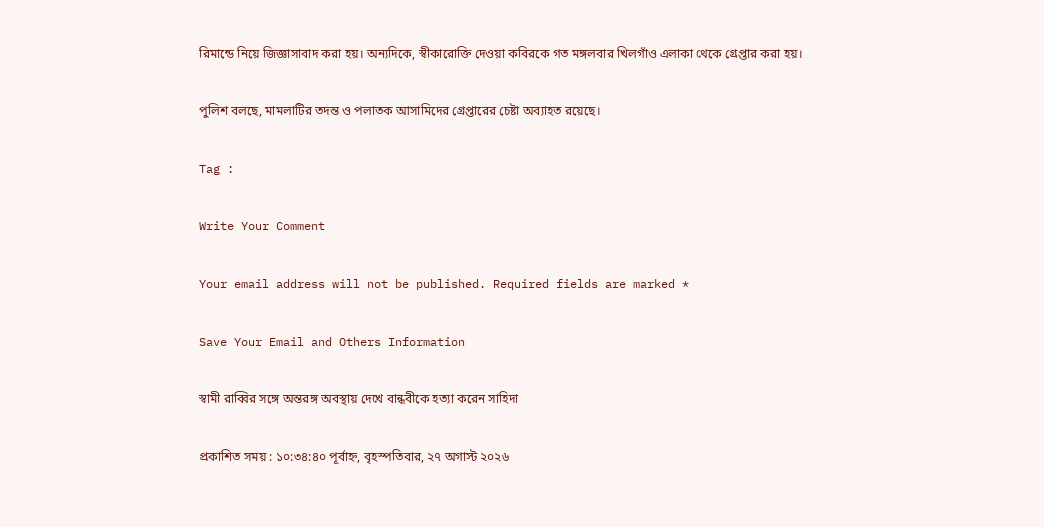রিমান্ডে নিয়ে জিজ্ঞাসাবাদ করা হয়। অন্যদিকে, স্বীকারোক্তি দেওয়া কবিরকে গত মঙ্গলবার খিলগাঁও এলাকা থেকে গ্রেপ্তার করা হয়।

পুলিশ বলছে, মামলাটির তদন্ত ও পলাতক আসামিদের গ্রেপ্তারের চেষ্টা অব্যাহত রয়েছে।

Tag :

Write Your Comment

Your email address will not be published. Required fields are marked *

Save Your Email and Others Information

স্বামী রাব্বির সঙ্গে অন্তরঙ্গ অবস্থায় দেখে বান্ধবীকে হত্যা করেন সাহিদা

প্রকাশিত সময় : ১০:৩৪:৪০ পূর্বাহ্ন, বৃহস্পতিবার, ২৭ অগাস্ট ২০২৬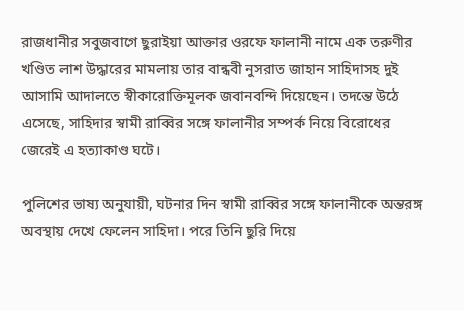রাজধানীর সবুজবাগে ছুরাইয়া আক্তার ওরফে ফালানী নামে এক তরুণীর খণ্ডিত লাশ উদ্ধারের মামলায় তার বান্ধবী নুসরাত জাহান সাহিদাসহ দুই আসামি আদালতে স্বীকারোক্তিমূলক জবানবন্দি দিয়েছেন। তদন্তে উঠে এসেছে, সাহিদার স্বামী রাব্বির সঙ্গে ফালানীর সম্পর্ক নিয়ে বিরোধের জেরেই এ হত্যাকাণ্ড ঘটে।

পুলিশের ভাষ্য অনুযায়ী, ঘটনার দিন স্বামী রাব্বির সঙ্গে ফালানীকে অন্তরঙ্গ অবস্থায় দেখে ফেলেন সাহিদা। পরে তিনি ছুরি দিয়ে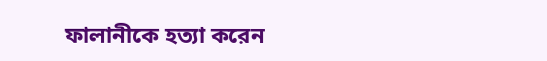ফালানীকে হত্যা করেন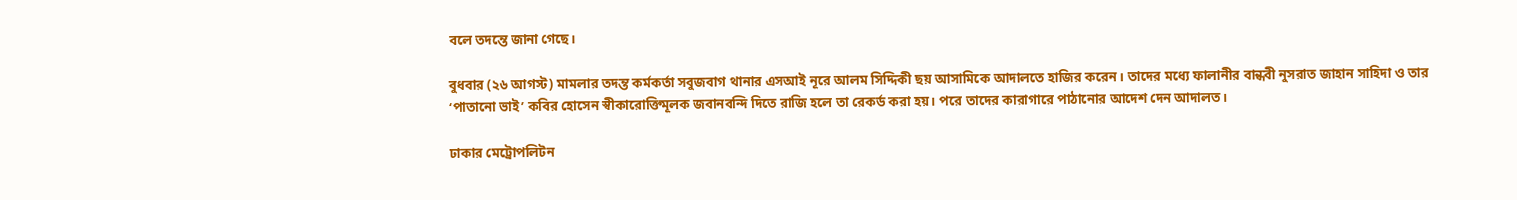বলে তদন্তে জানা গেছে।

বুধবার (২৬ আগস্ট) মামলার তদন্ত কর্মকর্তা সবুজবাগ থানার এসআই নূরে আলম সিদ্দিকী ছয় আসামিকে আদালতে হাজির করেন। তাদের মধ্যে ফালানীর বান্ধবী নুসরাত জাহান সাহিদা ও তার ‘পাতানো ভাই’ কবির হোসেন স্বীকারোক্তিমূলক জবানবন্দি দিতে রাজি হলে তা রেকর্ড করা হয়। পরে তাদের কারাগারে পাঠানোর আদেশ দেন আদালত।

ঢাকার মেট্রোপলিটন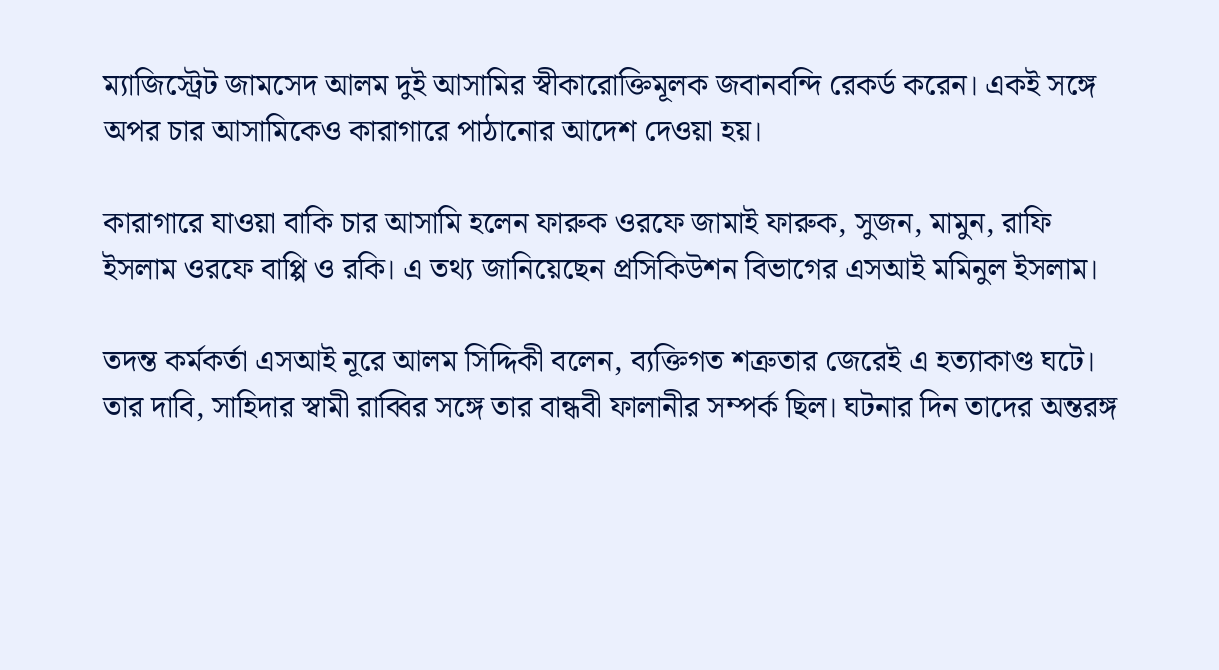ম্যাজিস্ট্রেট জামসেদ আলম দুই আসামির স্বীকারোক্তিমূলক জবানবন্দি রেকর্ড করেন। একই সঙ্গে অপর চার আসামিকেও কারাগারে পাঠানোর আদেশ দেওয়া হয়।

কারাগারে যাওয়া বাকি চার আসামি হলেন ফারুক ওরফে জামাই ফারুক, সুজন, মামুন, রাফি ইসলাম ওরফে বাপ্পি ও রকি। এ তথ্য জানিয়েছেন প্রসিকিউশন বিভাগের এসআই মমিনুল ইসলাম।

তদন্ত কর্মকর্তা এসআই নূরে আলম সিদ্দিকী বলেন, ব্যক্তিগত শত্রুতার জেরেই এ হত্যাকাণ্ড ঘটে। তার দাবি, সাহিদার স্বামী রাব্বির সঙ্গে তার বান্ধবী ফালানীর সম্পর্ক ছিল। ঘটনার দিন তাদের অন্তরঙ্গ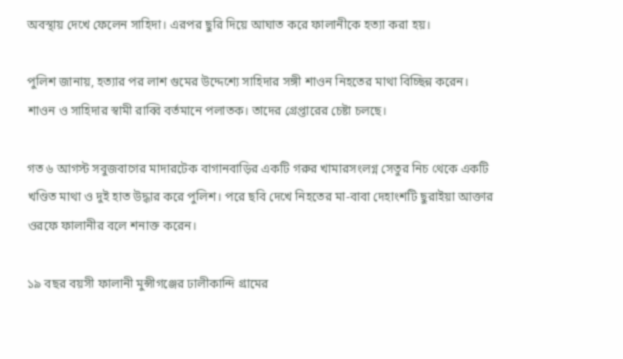অবস্থায় দেখে ফেলেন সাহিদা। এরপর ছুরি দিয়ে আঘাত করে ফালানীকে হত্যা করা হয়।

পুলিশ জানায়, হত্যার পর লাশ গুমের উদ্দেশ্যে সাহিদার সঙ্গী শাওন নিহতের মাথা বিচ্ছিন্ন করেন। শাওন ও সাহিদার স্বামী রাব্বি বর্তমানে পলাতক। তাদের গ্রেপ্তারের চেষ্টা চলছে।

গত ৬ আগস্ট সবুজবাগের মাদারটেক বাগানবাড়ির একটি গরুর খামারসংলগ্ন সেতুর নিচ থেকে একটি খণ্ডিত মাথা ও দুই হাত উদ্ধার করে পুলিশ। পরে ছবি দেখে নিহতের মা-বাবা দেহাংশটি ছুরাইয়া আক্তার ওরফে ফালানীর বলে শনাক্ত করেন।

১৯ বছর বয়সী ফালানী মুন্সীগঞ্জের ঢালীকান্দি গ্রামের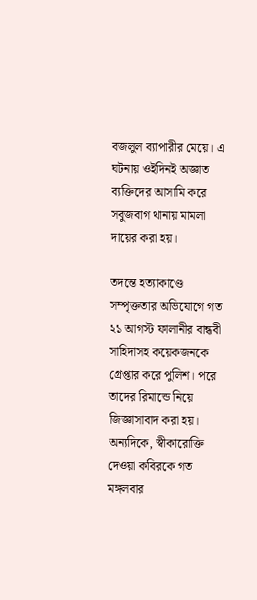বজলুল ব্যাপারীর মেয়ে। এ ঘটনায় ওইদিনই অজ্ঞাত ব্যক্তিদের আসামি করে সবুজবাগ থানায় মামলা দায়ের করা হয়।

তদন্তে হত্যাকাণ্ডে সম্পৃক্ততার অভিযোগে গত ২১ আগস্ট ফালানীর বান্ধবী সাহিদাসহ কয়েকজনকে গ্রেপ্তার করে পুলিশ। পরে তাদের রিমান্ডে নিয়ে জিজ্ঞাসাবাদ করা হয়। অন্যদিকে, স্বীকারোক্তি দেওয়া কবিরকে গত মঙ্গলবার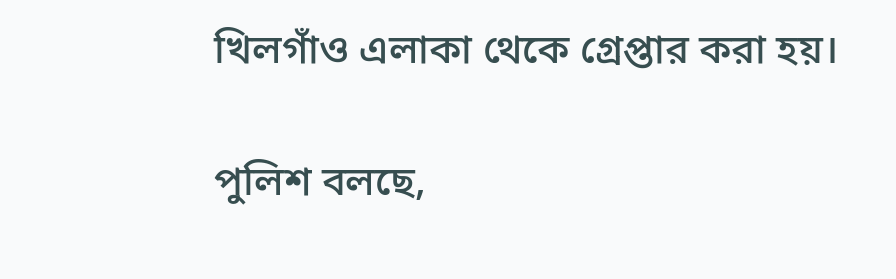খিলগাঁও এলাকা থেকে গ্রেপ্তার করা হয়।

পুলিশ বলছে,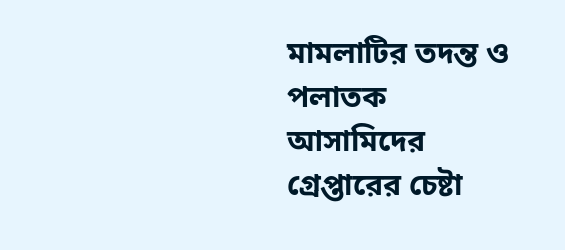মামলাটির তদন্ত ও পলাতক আসামিদের গ্রেপ্তারের চেষ্টা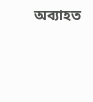অব্যাহত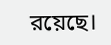রয়েছে।